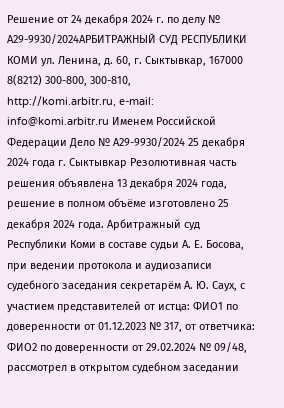Решение от 24 декабря 2024 г. по делу № А29-9930/2024АРБИТРАЖНЫЙ СУД РЕСПУБЛИКИ КОМИ ул. Ленина, д. 60, г. Сыктывкар, 167000 8(8212) 300-800, 300-810, http://komi.arbitr.ru, е-mail: info@komi.arbitr.ru Именем Российской Федерации Дело № А29-9930/2024 25 декабря 2024 года г. Сыктывкар Резолютивная часть решения объявлена 13 декабря 2024 года, решение в полном объёме изготовлено 25 декабря 2024 года. Арбитражный суд Республики Коми в составе судьи А. Е. Босова, при ведении протокола и аудиозаписи судебного заседания секретарём А. Ю. Саух, с участием представителей от истца: ФИО1 по доверенности от 01.12.2023 № 317, от ответчика: ФИО2 по доверенности от 29.02.2024 № 09/48, рассмотрел в открытом судебном заседании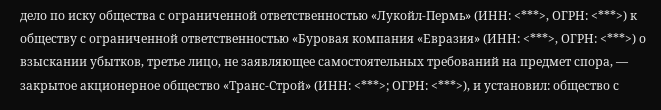дело по иску общества с ограниченной ответственностью «Лукойл-Пермь» (ИНН: <***>, ОГРН: <***>) к обществу с ограниченной ответственностью «Буровая компания «Евразия» (ИНН: <***>, ОГРН: <***>) о взыскании убытков, третье лицо, не заявляющее самостоятельных требований на предмет спора, — закрытое акционерное общество «Транс-Строй» (ИНН: <***>; ОГРН: <***>), и установил: общество с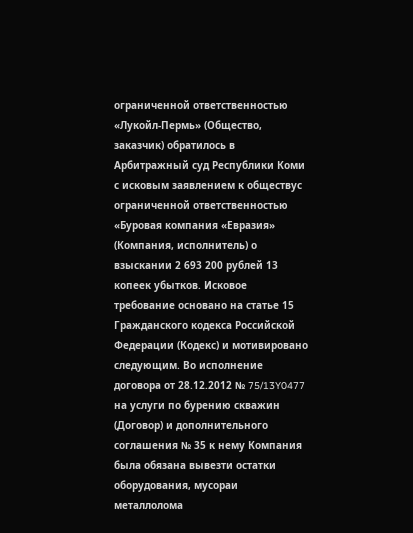ограниченной ответственностью «Лукойл-Пермь» (Общество, заказчик) обратилось в Арбитражный суд Республики Коми с исковым заявлением к обществус ограниченной ответственностью «Буровая компания «Евразия» (Компания, исполнитель) о взыскании 2 693 200 рублей 13 копеек убытков. Исковое требование основано на статье 15 Гражданского кодекса Российской Федерации (Кодекс) и мотивировано следующим. Во исполнение договора от 28.12.2012 № 75/13Y0477 на услуги по бурению скважин (Договор) и дополнительного соглашения № 35 к нему Компания была обязана вывезти остатки оборудования, мусораи металлолома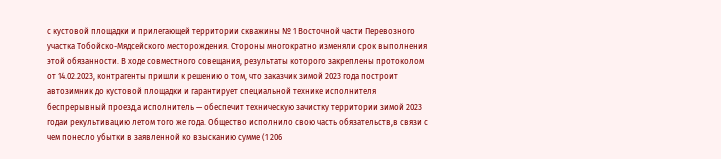с кустовой площадки и прилегающей территории скважины № 1 Восточной части Перевозного участка Тобойско-Мядсейского месторождения. Стороны многократно изменяли срок выполнения этой обязанности. В ходе совместного совещания, результаты которого закреплены протоколом от 14.02.2023, контрагенты пришли к решению о том, что заказчик зимой 2023 года построит автозимник до кустовой площадки и гарантирует специальной технике исполнителя беспрерывный проезд,а исполнитель — обеспечит техническую зачистку территории зимой 2023 годаи рекультивацию летом того же года. Общество исполнило свою часть обязательств,в связи с чем понесло убытки в заявленной ко взысканию сумме (1 206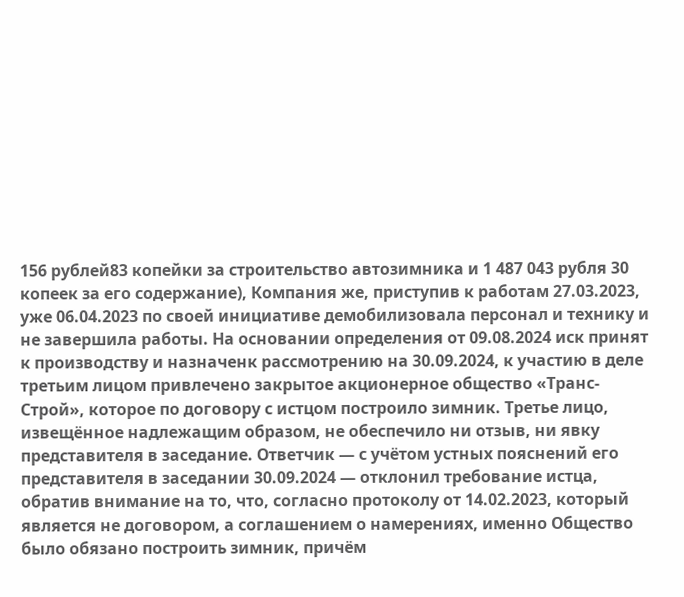156 рублей83 копейки за строительство автозимника и 1 487 043 рубля 30 копеек за его содержание), Компания же, приступив к работам 27.03.2023, уже 06.04.2023 по своей инициативе демобилизовала персонал и технику и не завершила работы. На основании определения от 09.08.2024 иск принят к производству и назначенк рассмотрению на 30.09.2024, к участию в деле третьим лицом привлечено закрытое акционерное общество «Транс-Строй», которое по договору с истцом построило зимник. Третье лицо, извещённое надлежащим образом, не обеспечило ни отзыв, ни явку представителя в заседание. Ответчик — с учётом устных пояснений его представителя в заседании 30.09.2024 — отклонил требование истца, обратив внимание на то, что, согласно протоколу от 14.02.2023, который является не договором, а соглашением о намерениях, именно Общество было обязано построить зимник, причём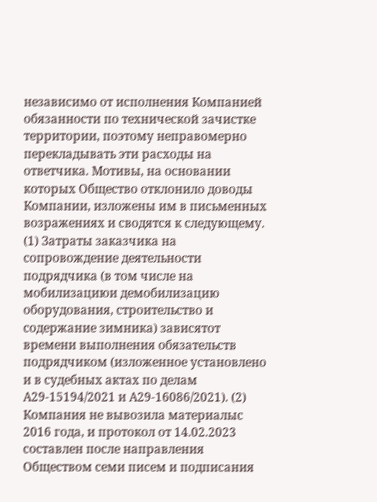независимо от исполнения Компанией обязанности по технической зачистке территории, поэтому неправомерно перекладывать эти расходы на ответчика. Мотивы, на основании которых Общество отклонило доводы Компании, изложены им в письменных возражениях и сводятся к следующему. (1) Затраты заказчика на сопровождение деятельности подрядчика (в том числе на мобилизациюи демобилизацию оборудования, строительство и содержание зимника) зависятот времени выполнения обязательств подрядчиком (изложенное установлено и в судебных актах по делам А29-15194/2021 и А29-16086/2021). (2) Компания не вывозила материалыс 2016 года, и протокол от 14.02.2023 составлен после направления Обществом семи писем и подписания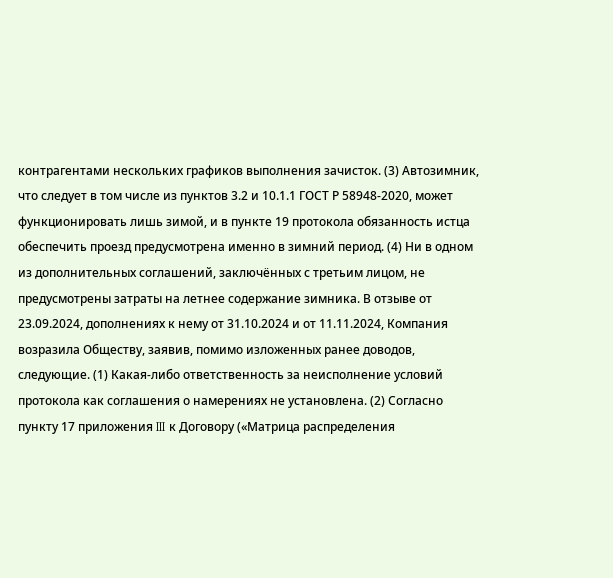контрагентами нескольких графиков выполнения зачисток. (3) Автозимник, что следует в том числе из пунктов 3.2 и 10.1.1 ГОСТ Р 58948-2020, может функционировать лишь зимой, и в пункте 19 протокола обязанность истца обеспечить проезд предусмотрена именно в зимний период. (4) Ни в одном из дополнительных соглашений, заключённых с третьим лицом, не предусмотрены затраты на летнее содержание зимника. В отзыве от 23.09.2024, дополнениях к нему от 31.10.2024 и от 11.11.2024, Компания возразила Обществу, заявив, помимо изложенных ранее доводов, следующие. (1) Какая-либо ответственность за неисполнение условий протокола как соглашения о намерениях не установлена. (2) Согласно пункту 17 приложения III к Договору («Матрица распределения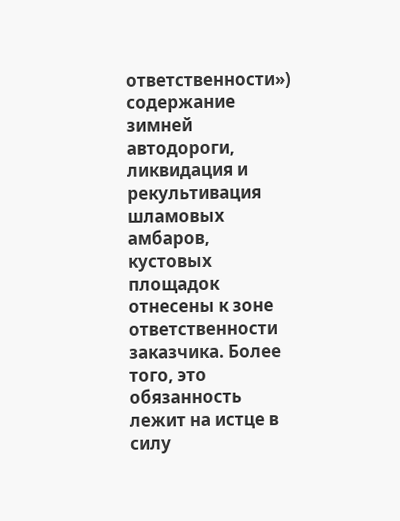ответственности») содержание зимней автодороги, ликвидация и рекультивация шламовых амбаров, кустовых площадок отнесены к зоне ответственности заказчика. Более того, это обязанность лежит на истце в силу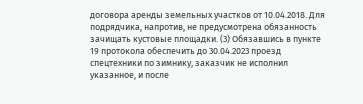договора аренды земельных участков от 10.04.2018. Для подрядчика, напротив, не предусмотрена обязанность зачищать кустовые площадки. (3) Обязавшись в пункте 19 протокола обеспечить до 30.04.2023 проезд спецтехники по зимнику, заказчик не исполнил указанное, и после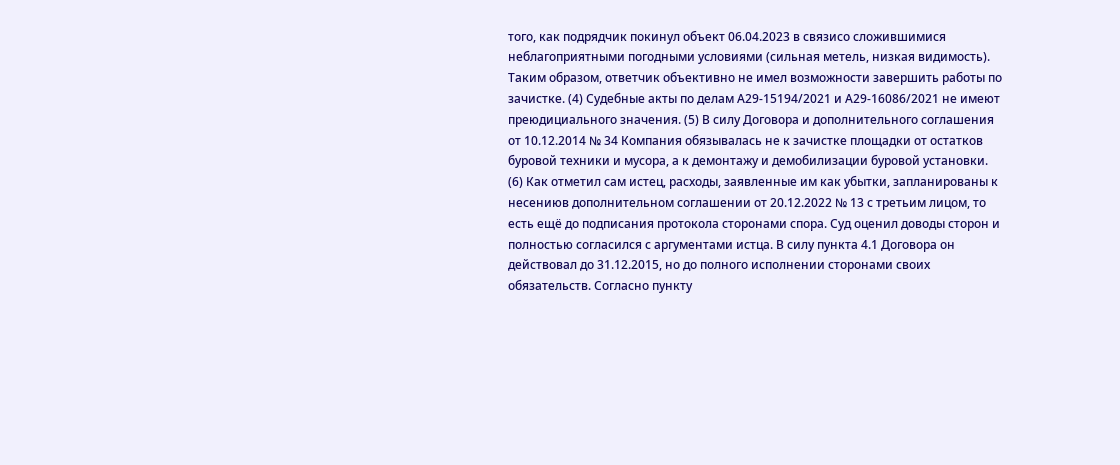того, как подрядчик покинул объект 06.04.2023 в связисо сложившимися неблагоприятными погодными условиями (сильная метель, низкая видимость). Таким образом, ответчик объективно не имел возможности завершить работы по зачистке. (4) Судебные акты по делам А29-15194/2021 и А29-16086/2021 не имеют преюдициального значения. (5) В силу Договора и дополнительного соглашения от 10.12.2014 № 34 Компания обязывалась не к зачистке площадки от остатков буровой техники и мусора, а к демонтажу и демобилизации буровой установки. (6) Как отметил сам истец, расходы, заявленные им как убытки, запланированы к несениюв дополнительном соглашении от 20.12.2022 № 13 с третьим лицом, то есть ещё до подписания протокола сторонами спора. Суд оценил доводы сторон и полностью согласился с аргументами истца. В силу пункта 4.1 Договора он действовал до 31.12.2015, но до полного исполнении сторонами своих обязательств. Согласно пункту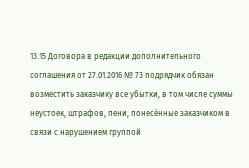13.15 Договора в редакции дополнительного соглашения от 27.01.2016 № 73 подрядчик обязан возместить заказчику все убытки, в том числе суммы неустоек, штрафов, пени, понесённые заказчиком в связи с нарушением группой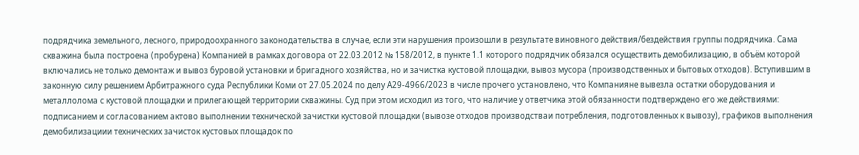подрядчика земельного, лесного, природоохранного законодательства в случае, если эти нарушения произошли в результате виновного действия/бездействия группы подрядчика. Сама скважина была построена (пробурена) Компанией в рамках договора от 22.03.2012 № 158/2012, в пункте 1.1 которого подрядчик обязался осуществить демобилизацию, в объём которой включались не только демонтаж и вывоз буровой установки и бригадного хозяйства, но и зачистка кустовой площадки, вывоз мусора (производственных и бытовых отходов). Вступившим в законную силу решением Арбитражного суда Республики Коми от 27.05.2024 по делу А29-4966/2023 в числе прочего установлено, что Компанияне вывезла остатки оборудования и металлолома с кустовой площадки и прилегающей территории скважины. Суд при этом исходил из того, что наличие у ответчика этой обязанности подтверждено его же действиями: подписанием и согласованием актово выполнении технической зачистки кустовой площадки (вывозе отходов производстваи потребления, подготовленных к вывозу), графиков выполнения демобилизациии технических зачисток кустовых площадок по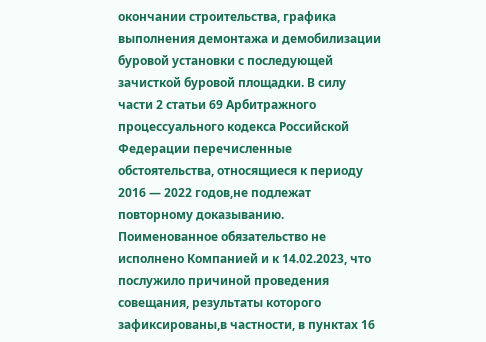окончании строительства, графика выполнения демонтажа и демобилизации буровой установки с последующей зачисткой буровой площадки. В силу части 2 статьи 69 Арбитражного процессуального кодекса Российской Федерации перечисленные обстоятельства, относящиеся к периоду 2016 — 2022 годов,не подлежат повторному доказыванию. Поименованное обязательство не исполнено Компанией и к 14.02.2023, что послужило причиной проведения совещания, результаты которого зафиксированы,в частности, в пунктах 16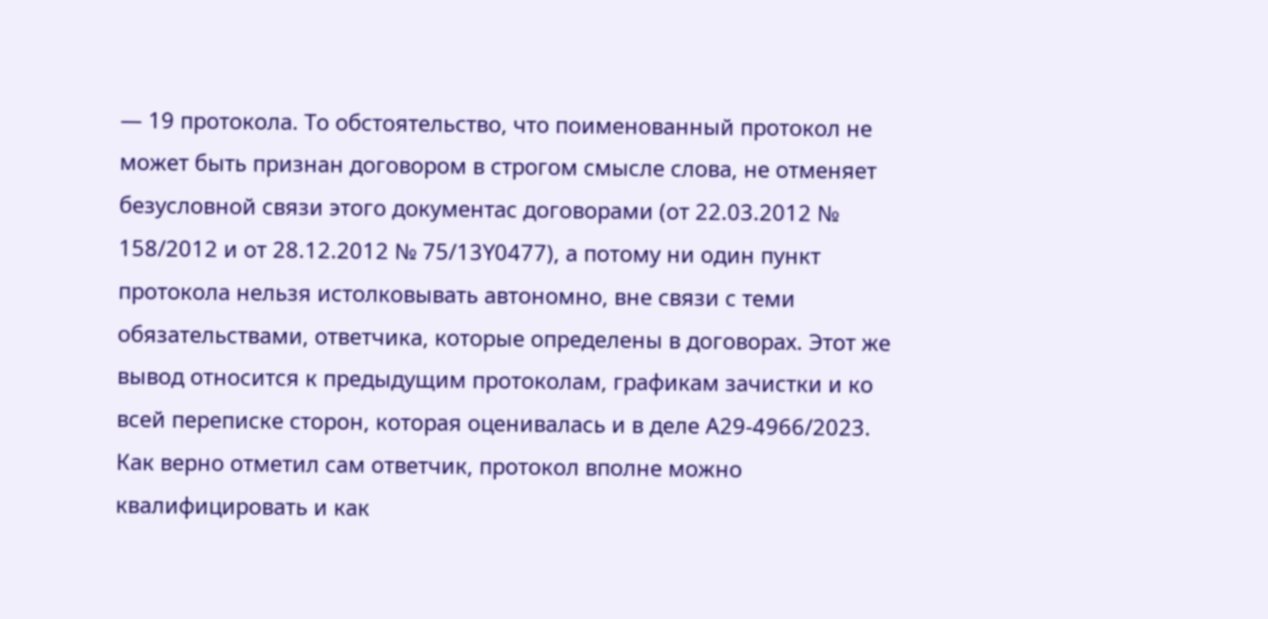— 19 протокола. То обстоятельство, что поименованный протокол не может быть признан договором в строгом смысле слова, не отменяет безусловной связи этого документас договорами (от 22.03.2012 № 158/2012 и от 28.12.2012 № 75/13Y0477), а потому ни один пункт протокола нельзя истолковывать автономно, вне связи с теми обязательствами, ответчика, которые определены в договорах. Этот же вывод относится к предыдущим протоколам, графикам зачистки и ко всей переписке сторон, которая оценивалась и в деле А29-4966/2023. Как верно отметил сам ответчик, протокол вполне можно квалифицировать и как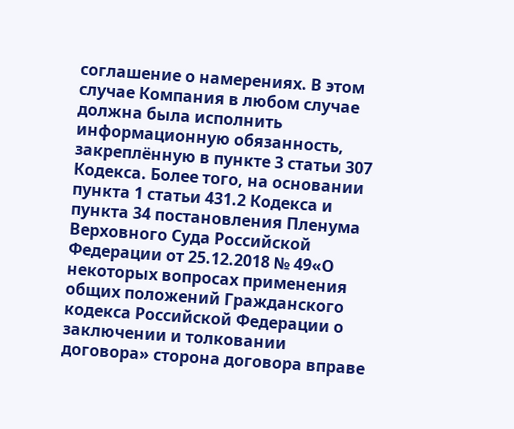соглашение о намерениях. В этом случае Компания в любом случае должна была исполнить информационную обязанность, закреплённую в пункте 3 статьи 307 Кодекса. Более того, на основании пункта 1 статьи 431.2 Кодекса и пункта 34 постановления Пленума Верховного Суда Российской Федерации от 25.12.2018 № 49«О некоторых вопросах применения общих положений Гражданского кодекса Российской Федерации о заключении и толковании договора» сторона договора вправе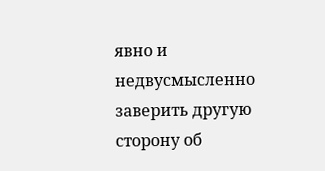явно и недвусмысленно заверить другую сторону об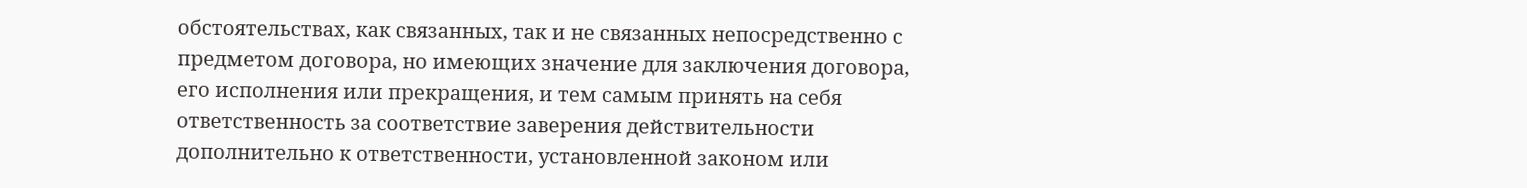обстоятельствах, как связанных, так и не связанных непосредственно с предметом договора, но имеющих значение для заключения договора, его исполнения или прекращения, и тем самым принять на себя ответственность за соответствие заверения действительности дополнительно к ответственности, установленной законом или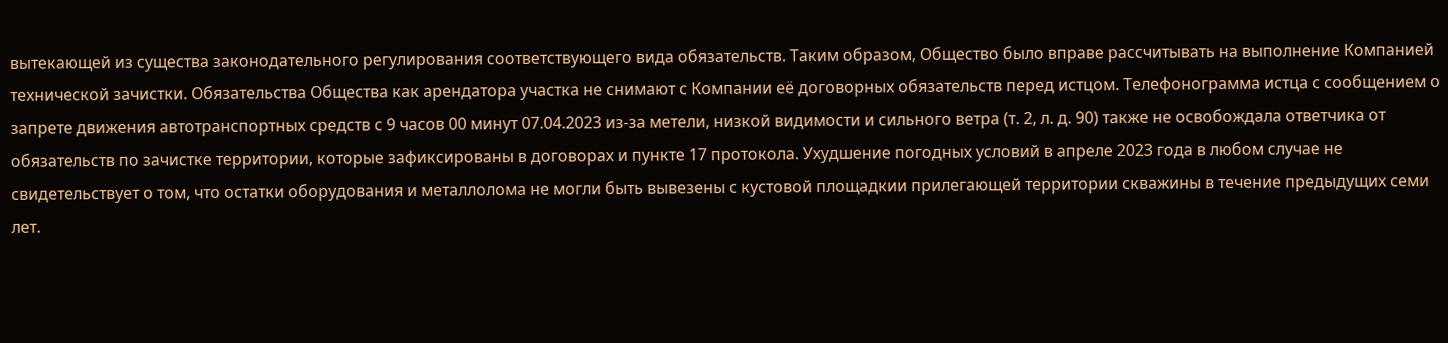вытекающей из существа законодательного регулирования соответствующего вида обязательств. Таким образом, Общество было вправе рассчитывать на выполнение Компанией технической зачистки. Обязательства Общества как арендатора участка не снимают с Компании её договорных обязательств перед истцом. Телефонограмма истца с сообщением о запрете движения автотранспортных средств с 9 часов 00 минут 07.04.2023 из-за метели, низкой видимости и сильного ветра (т. 2, л. д. 90) также не освобождала ответчика от обязательств по зачистке территории, которые зафиксированы в договорах и пункте 17 протокола. Ухудшение погодных условий в апреле 2023 года в любом случае не свидетельствует о том, что остатки оборудования и металлолома не могли быть вывезены с кустовой площадкии прилегающей территории скважины в течение предыдущих семи лет.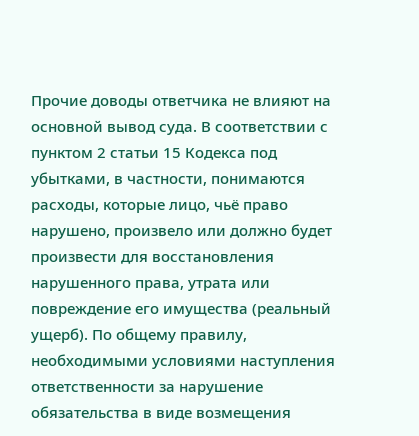Прочие доводы ответчика не влияют на основной вывод суда. В соответствии с пунктом 2 статьи 15 Кодекса под убытками, в частности, понимаются расходы, которые лицо, чьё право нарушено, произвело или должно будет произвести для восстановления нарушенного права, утрата или повреждение его имущества (реальный ущерб). По общему правилу, необходимыми условиями наступления ответственности за нарушение обязательства в виде возмещения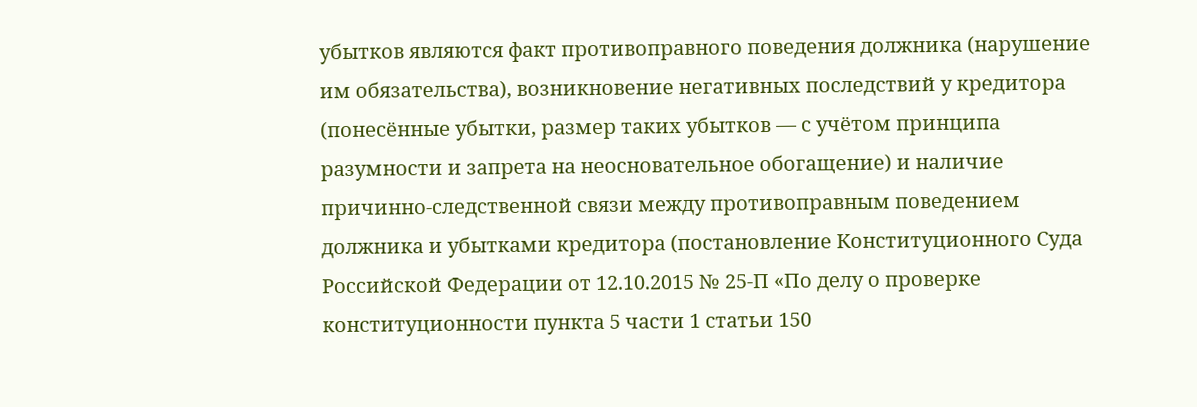убытков являются факт противоправного поведения должника (нарушение им обязательства), возникновение негативных последствий у кредитора (понесённые убытки, размер таких убытков — с учётом принципа разумности и запрета на неосновательное обогащение) и наличие причинно-следственной связи между противоправным поведением должника и убытками кредитора (постановление Конституционного Суда Российской Федерации от 12.10.2015 № 25-П «По делу о проверке конституционности пункта 5 части 1 статьи 150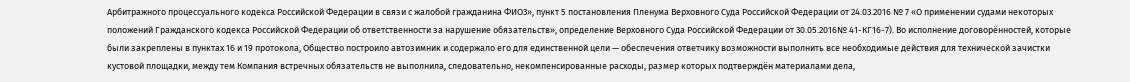Арбитражного процессуального кодекса Российской Федерации в связи с жалобой гражданина ФИО3», пункт 5 постановления Пленума Верховного Суда Российской Федерации от 24.03.2016 № 7 «О применении судами некоторых положений Гражданского кодекса Российской Федерации об ответственности за нарушение обязательств», определение Верховного Суда Российской Федерации от 30.05.2016№ 41-КГ16-7). Во исполнение договорённостей, которые были закреплены в пунктах 16 и 19 протокола, Общество построило автозимник и содержало его для единственной цели — обеспечения ответчику возможности выполнить все необходимые действия для технической зачистки кустовой площадки, между тем Компания встречных обязательств не выполнила, следовательно, некомпенсированные расходы, размер которых подтверждён материалами дела,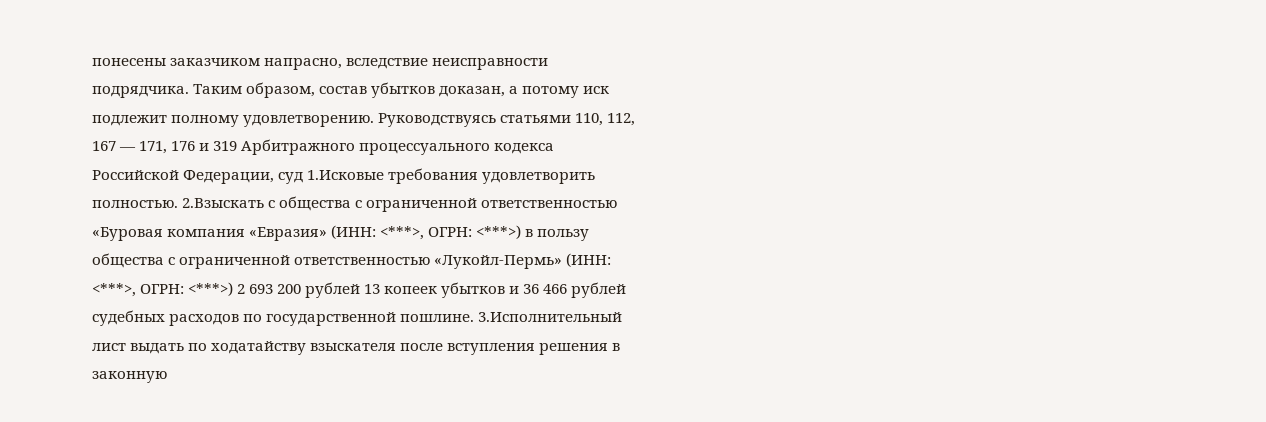понесены заказчиком напрасно, вследствие неисправности подрядчика. Таким образом, состав убытков доказан, а потому иск подлежит полному удовлетворению. Руководствуясь статьями 110, 112, 167 — 171, 176 и 319 Арбитражного процессуального кодекса Российской Федерации, суд 1.Исковые требования удовлетворить полностью. 2.Взыскать с общества с ограниченной ответственностью «Буровая компания «Евразия» (ИНН: <***>, ОГРН: <***>) в пользу общества с ограниченной ответственностью «Лукойл-Пермь» (ИНН: <***>, ОГРН: <***>) 2 693 200 рублей 13 копеек убытков и 36 466 рублей судебных расходов по государственной пошлине. 3.Исполнительный лист выдать по ходатайству взыскателя после вступления решения в законную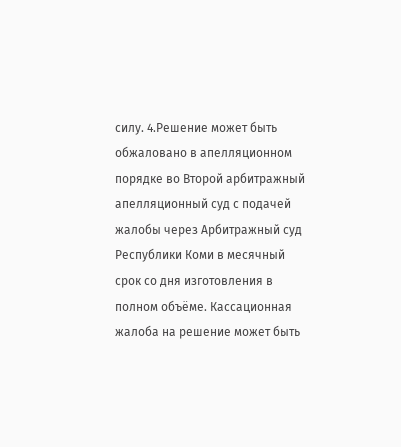силу. 4.Решение может быть обжаловано в апелляционном порядке во Второй арбитражный апелляционный суд с подачей жалобы через Арбитражный суд Республики Коми в месячный срок со дня изготовления в полном объёме. Кассационная жалоба на решение может быть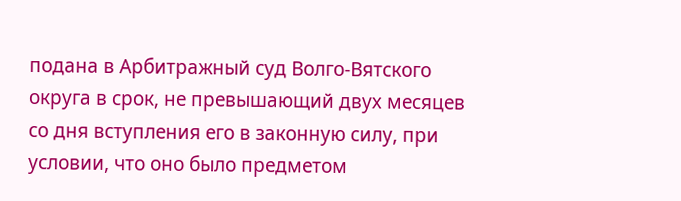подана в Арбитражный суд Волго-Вятского округа в срок, не превышающий двух месяцев со дня вступления его в законную силу, при условии, что оно было предметом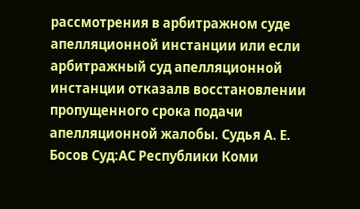рассмотрения в арбитражном суде апелляционной инстанции или если арбитражный суд апелляционной инстанции отказалв восстановлении пропущенного срока подачи апелляционной жалобы. Судья А. Е. Босов Суд:АС Республики Коми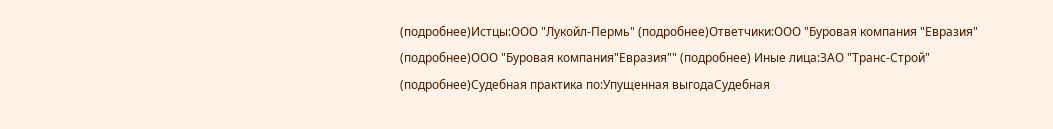(подробнее)Истцы:ООО "Лукойл-Пермь" (подробнее)Ответчики:ООО "Буровая компания "Евразия" (подробнее)ООО "Буровая компания"Евразия"" (подробнее) Иные лица:ЗАО "Транс-Строй" (подробнее)Судебная практика по:Упущенная выгодаСудебная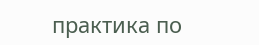практика по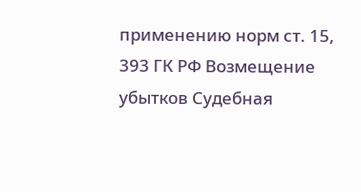применению норм ст. 15, 393 ГК РФ Возмещение убытков Судебная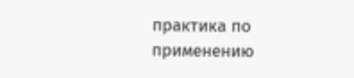практика по применению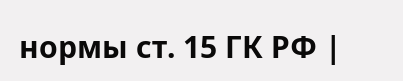нормы ст. 15 ГК РФ |